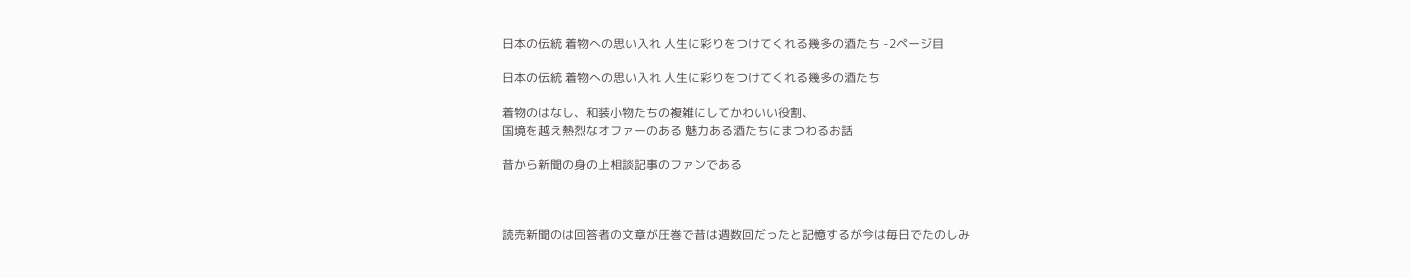日本の伝統 着物への思い入れ 人生に彩りをつけてくれる幾多の酒たち -2ページ目

日本の伝統 着物への思い入れ 人生に彩りをつけてくれる幾多の酒たち

着物のはなし、和装小物たちの複雑にしてかわいい役割、
国境を越え熱烈なオファーのある 魅力ある酒たちにまつわるお話

昔から新聞の身の上相談記事のファンである



読売新聞のは回答者の文章が圧巻で昔は週数回だったと記憶するが今は毎日でたのしみ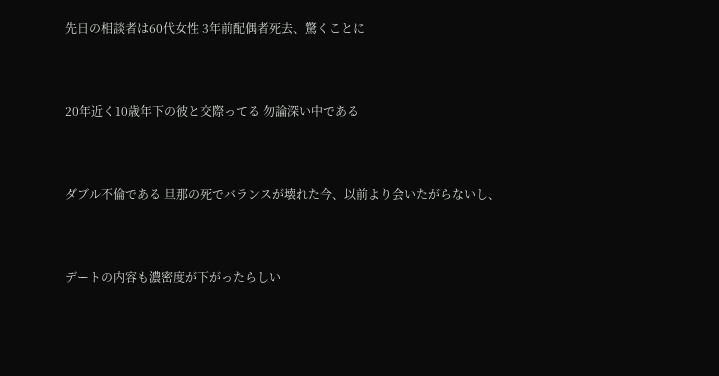先日の相談者は60代女性 3年前配偶者死去、驚くことに



20年近く10歳年下の彼と交際ってる 勿論深い中である



ダブル不倫である 旦那の死でバランスが壊れた今、以前より会いたがらないし、



デートの内容も濃密度が下がったらしい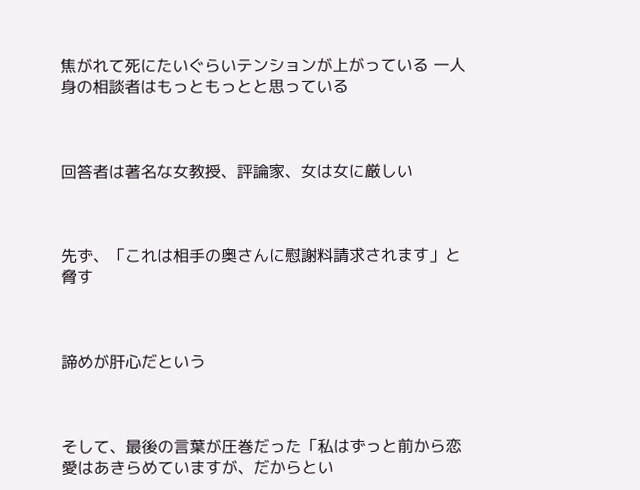焦がれて死にたいぐらいテンションが上がっている 一人身の相談者はもっともっとと思っている



回答者は著名な女教授、評論家、女は女に厳しい



先ず、「これは相手の奥さんに慰謝料請求されます」と脅す



諦めが肝心だという



そして、最後の言葉が圧巻だった「私はずっと前から恋愛はあきらめていますが、だからとい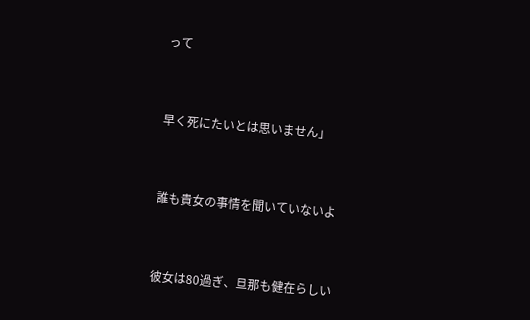って



早く死にたいとは思いません」



誰も貴女の事情を聞いていないよ



彼女は80過ぎ、旦那も健在らしい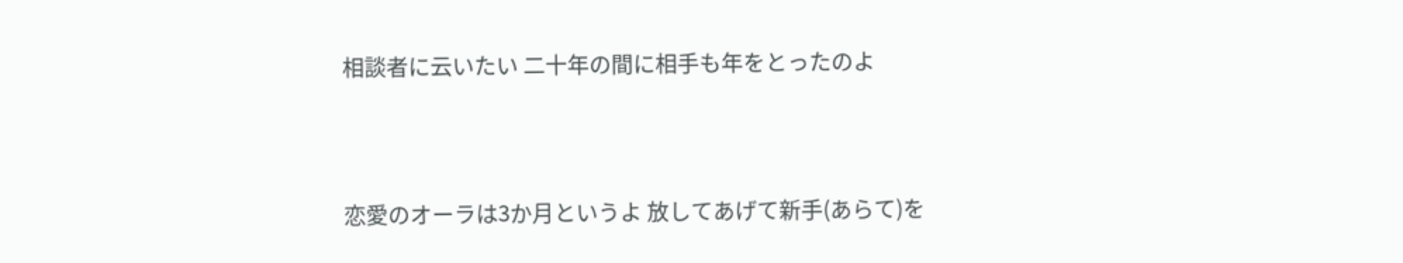相談者に云いたい 二十年の間に相手も年をとったのよ



恋愛のオーラは3か月というよ 放してあげて新手(あらて)を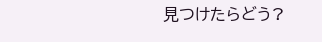見つけたらどう?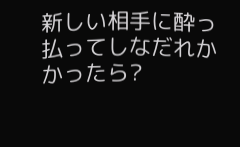新しい相手に酔っ払ってしなだれかかったら?